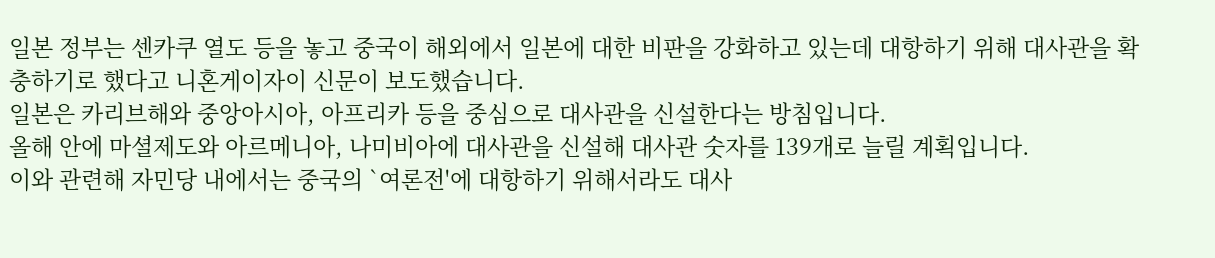일본 정부는 센카쿠 열도 등을 놓고 중국이 해외에서 일본에 대한 비판을 강화하고 있는데 대항하기 위해 대사관을 확충하기로 했다고 니혼게이자이 신문이 보도했습니다.
일본은 카리브해와 중앙아시아, 아프리카 등을 중심으로 대사관을 신설한다는 방침입니다.
올해 안에 마셜제도와 아르메니아, 나미비아에 대사관을 신설해 대사관 숫자를 139개로 늘릴 계획입니다.
이와 관련해 자민당 내에서는 중국의 `여론전'에 대항하기 위해서라도 대사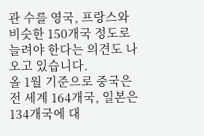관 수를 영국, 프랑스와 비슷한 150개국 정도로 늘려야 한다는 의견도 나오고 있습니다.
올 1월 기준으로 중국은 전 세계 164개국, 일본은 134개국에 대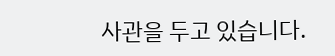사관을 두고 있습니다.